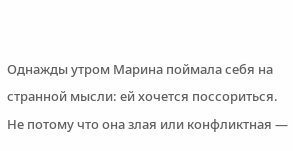Однажды утром Марина поймала себя на странной мысли: ей хочется поссориться.
Не потому что она злая или конфликтная —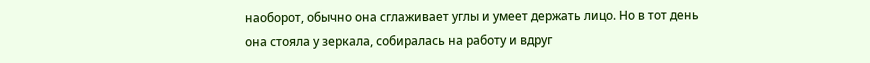наоборот, обычно она сглаживает углы и умеет держать лицо. Но в тот день она стояла у зеркала, собиралась на работу и вдруг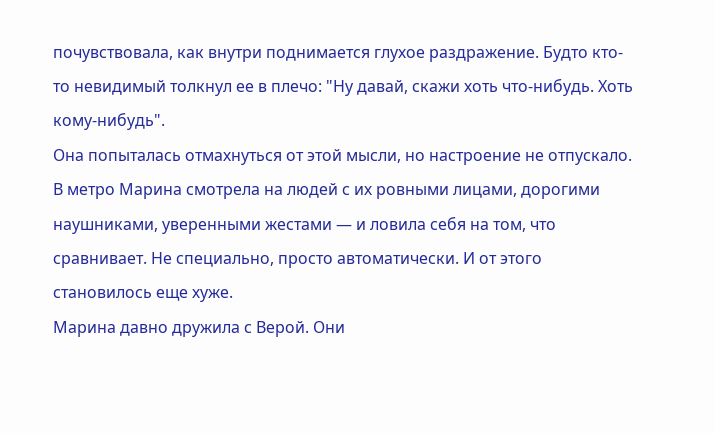почувствовала, как внутри поднимается глухое раздражение. Будто кто-то невидимый толкнул ее в плечо: "Ну давай, скажи хоть что-нибудь. Хоть кому-нибудь".
Она попыталась отмахнуться от этой мысли, но настроение не отпускало. В метро Марина смотрела на людей с их ровными лицами, дорогими наушниками, уверенными жестами — и ловила себя на том, что сравнивает. Не специально, просто автоматически. И от этого становилось еще хуже.
Марина давно дружила с Верой. Они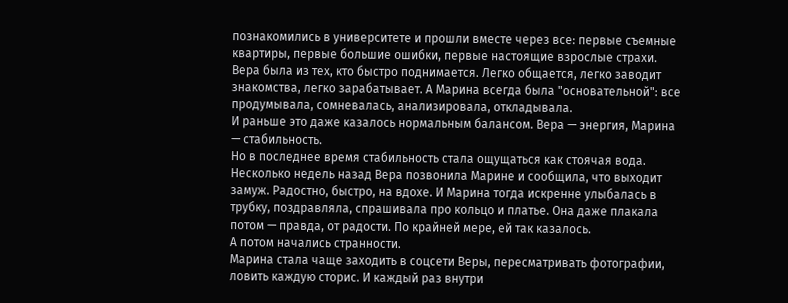познакомились в университете и прошли вместе через все: первые съемные квартиры, первые большие ошибки, первые настоящие взрослые страхи. Вера была из тех, кто быстро поднимается. Легко общается, легко заводит знакомства, легко зарабатывает. А Марина всегда была "основательной": все продумывала, сомневалась, анализировала, откладывала.
И раньше это даже казалось нормальным балансом. Вера — энергия, Марина — стабильность.
Но в последнее время стабильность стала ощущаться как стоячая вода.
Несколько недель назад Вера позвонила Марине и сообщила, что выходит замуж. Радостно, быстро, на вдохе. И Марина тогда искренне улыбалась в трубку, поздравляла, спрашивала про кольцо и платье. Она даже плакала потом — правда, от радости. По крайней мере, ей так казалось.
А потом начались странности.
Марина стала чаще заходить в соцсети Веры, пересматривать фотографии, ловить каждую сторис. И каждый раз внутри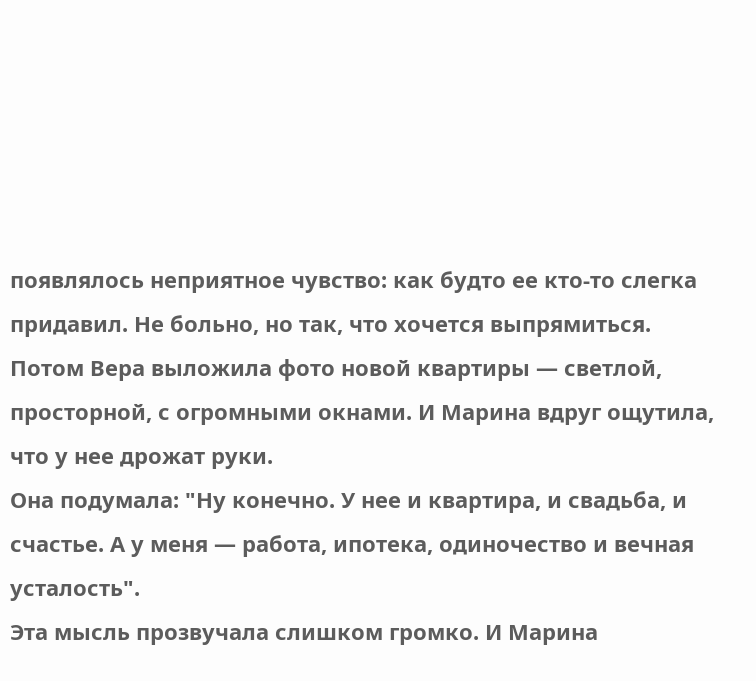появлялось неприятное чувство: как будто ее кто-то слегка придавил. Не больно, но так, что хочется выпрямиться.
Потом Вера выложила фото новой квартиры — светлой, просторной, с огромными окнами. И Марина вдруг ощутила, что у нее дрожат руки.
Она подумала: "Ну конечно. У нее и квартира, и свадьба, и счастье. А у меня — работа, ипотека, одиночество и вечная усталость".
Эта мысль прозвучала слишком громко. И Марина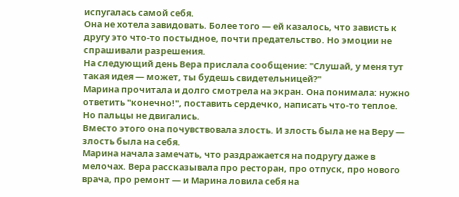испугалась самой себя.
Она не хотела завидовать. Более того — ей казалось, что зависть к другу это что-то постыдное, почти предательство. Но эмоции не спрашивали разрешения.
На следующий день Вера прислала сообщение: "Слушай, у меня тут такая идея — может, ты будешь свидетельницей?"
Марина прочитала и долго смотрела на экран. Она понимала: нужно ответить "конечно!", поставить сердечко, написать что-то теплое. Но пальцы не двигались.
Вместо этого она почувствовала злость. И злость была не на Веру — злость была на себя.
Марина начала замечать, что раздражается на подругу даже в мелочах. Вера рассказывала про ресторан, про отпуск, про нового врача, про ремонт — и Марина ловила себя на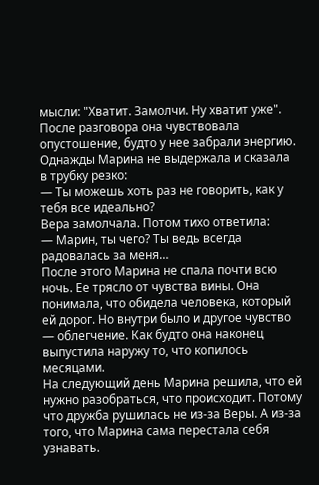мысли: "Хватит. Замолчи. Ну хватит уже".
После разговора она чувствовала опустошение, будто у нее забрали энергию.
Однажды Марина не выдержала и сказала в трубку резко:
— Ты можешь хоть раз не говорить, как у тебя все идеально?
Вера замолчала. Потом тихо ответила:
— Марин, ты чего? Ты ведь всегда радовалась за меня…
После этого Марина не спала почти всю ночь. Ее трясло от чувства вины. Она понимала, что обидела человека, который ей дорог. Но внутри было и другое чувство — облегчение. Как будто она наконец выпустила наружу то, что копилось месяцами.
На следующий день Марина решила, что ей нужно разобраться, что происходит. Потому что дружба рушилась не из-за Веры. А из-за того, что Марина сама перестала себя узнавать.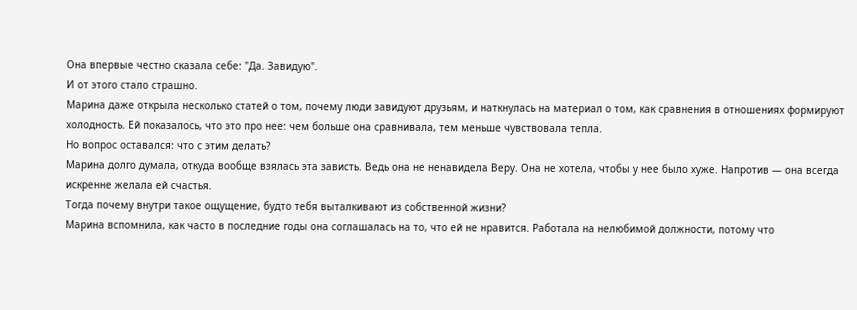Она впервые честно сказала себе: "Да. Завидую".
И от этого стало страшно.
Марина даже открыла несколько статей о том, почему люди завидуют друзьям, и наткнулась на материал о том, как сравнения в отношениях формируют холодность. Ей показалось, что это про нее: чем больше она сравнивала, тем меньше чувствовала тепла.
Но вопрос оставался: что с этим делать?
Марина долго думала, откуда вообще взялась эта зависть. Ведь она не ненавидела Веру. Она не хотела, чтобы у нее было хуже. Напротив — она всегда искренне желала ей счастья.
Тогда почему внутри такое ощущение, будто тебя выталкивают из собственной жизни?
Марина вспомнила, как часто в последние годы она соглашалась на то, что ей не нравится. Работала на нелюбимой должности, потому что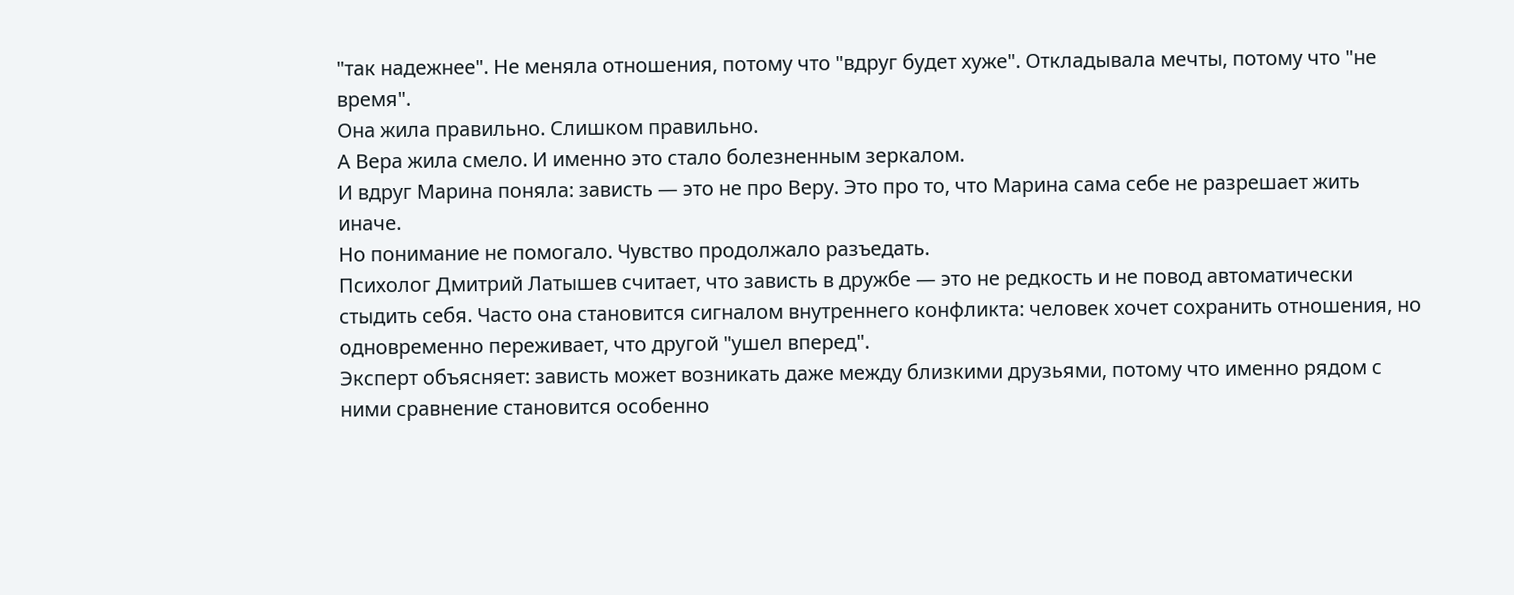"так надежнее". Не меняла отношения, потому что "вдруг будет хуже". Откладывала мечты, потому что "не время".
Она жила правильно. Слишком правильно.
А Вера жила смело. И именно это стало болезненным зеркалом.
И вдруг Марина поняла: зависть — это не про Веру. Это про то, что Марина сама себе не разрешает жить иначе.
Но понимание не помогало. Чувство продолжало разъедать.
Психолог Дмитрий Латышев считает, что зависть в дружбе — это не редкость и не повод автоматически стыдить себя. Часто она становится сигналом внутреннего конфликта: человек хочет сохранить отношения, но одновременно переживает, что другой "ушел вперед".
Эксперт объясняет: зависть может возникать даже между близкими друзьями, потому что именно рядом с ними сравнение становится особенно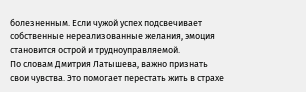болезненным. Если чужой успех подсвечивает собственные нереализованные желания, эмоция становится острой и трудноуправляемой.
По словам Дмитрия Латышева, важно признать свои чувства. Это помогает перестать жить в страхе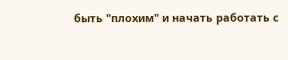быть "плохим" и начать работать с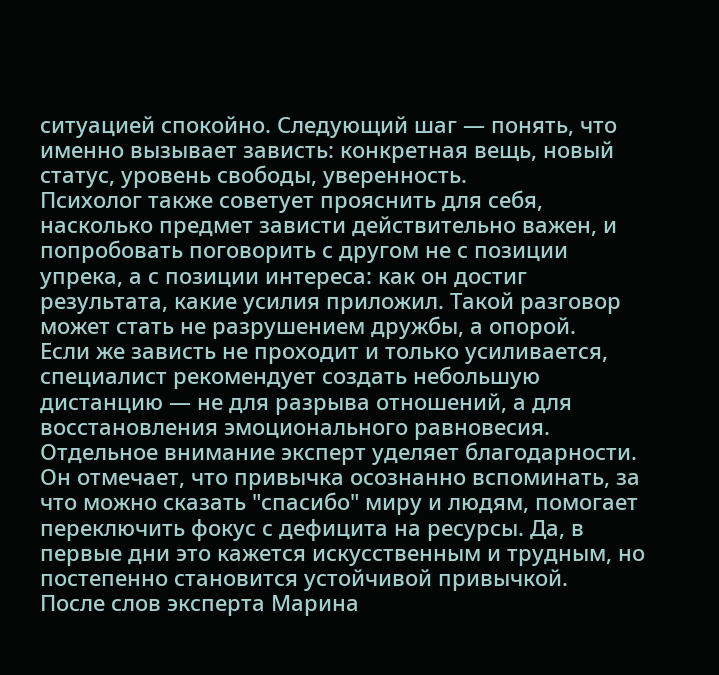ситуацией спокойно. Следующий шаг — понять, что именно вызывает зависть: конкретная вещь, новый статус, уровень свободы, уверенность.
Психолог также советует прояснить для себя, насколько предмет зависти действительно важен, и попробовать поговорить с другом не с позиции упрека, а с позиции интереса: как он достиг результата, какие усилия приложил. Такой разговор может стать не разрушением дружбы, а опорой.
Если же зависть не проходит и только усиливается, специалист рекомендует создать небольшую дистанцию — не для разрыва отношений, а для восстановления эмоционального равновесия.
Отдельное внимание эксперт уделяет благодарности. Он отмечает, что привычка осознанно вспоминать, за что можно сказать "спасибо" миру и людям, помогает переключить фокус с дефицита на ресурсы. Да, в первые дни это кажется искусственным и трудным, но постепенно становится устойчивой привычкой.
После слов эксперта Марина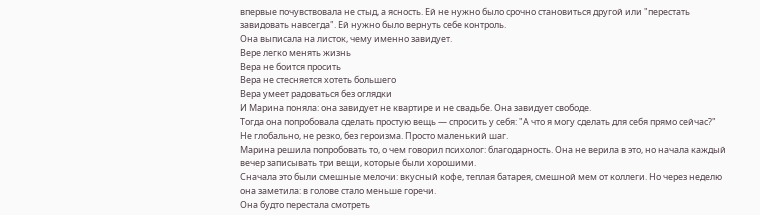впервые почувствовала не стыд, а ясность. Ей не нужно было срочно становиться другой или "перестать завидовать навсегда". Ей нужно было вернуть себе контроль.
Она выписала на листок, чему именно завидует.
Вере легко менять жизнь
Вера не боится просить
Вера не стесняется хотеть большего
Вера умеет радоваться без оглядки
И Марина поняла: она завидует не квартире и не свадьбе. Она завидует свободе.
Тогда она попробовала сделать простую вещь — спросить у себя: "А что я могу сделать для себя прямо сейчас?"
Не глобально, не резко, без героизма. Просто маленький шаг.
Марина решила попробовать то, о чем говорил психолог: благодарность. Она не верила в это, но начала каждый вечер записывать три вещи, которые были хорошими.
Сначала это были смешные мелочи: вкусный кофе, теплая батарея, смешной мем от коллеги. Но через неделю она заметила: в голове стало меньше горечи.
Она будто перестала смотреть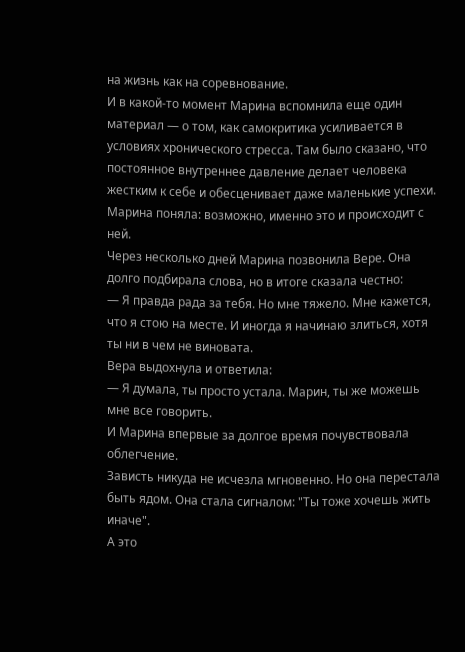на жизнь как на соревнование.
И в какой-то момент Марина вспомнила еще один материал — о том, как самокритика усиливается в условиях хронического стресса. Там было сказано, что постоянное внутреннее давление делает человека жестким к себе и обесценивает даже маленькие успехи. Марина поняла: возможно, именно это и происходит с ней.
Через несколько дней Марина позвонила Вере. Она долго подбирала слова, но в итоге сказала честно:
— Я правда рада за тебя. Но мне тяжело. Мне кажется, что я стою на месте. И иногда я начинаю злиться, хотя ты ни в чем не виновата.
Вера выдохнула и ответила:
— Я думала, ты просто устала. Марин, ты же можешь мне все говорить.
И Марина впервые за долгое время почувствовала облегчение.
Зависть никуда не исчезла мгновенно. Но она перестала быть ядом. Она стала сигналом: "Ты тоже хочешь жить иначе".
А это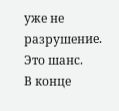уже не разрушение. Это шанс.
В конце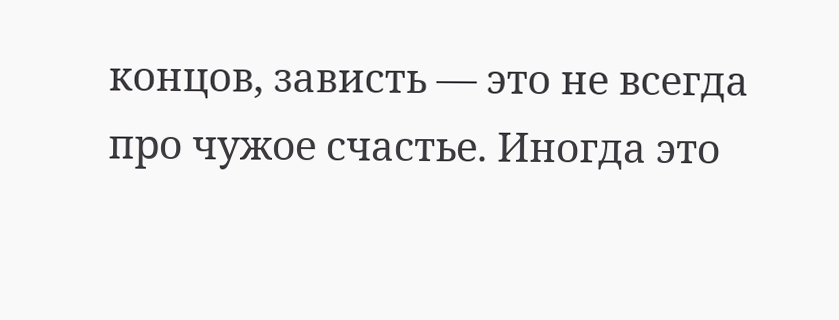концов, зависть — это не всегда про чужое счастье. Иногда это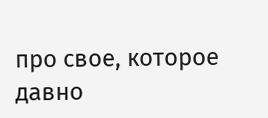про свое, которое давно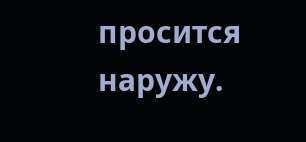просится наружу.